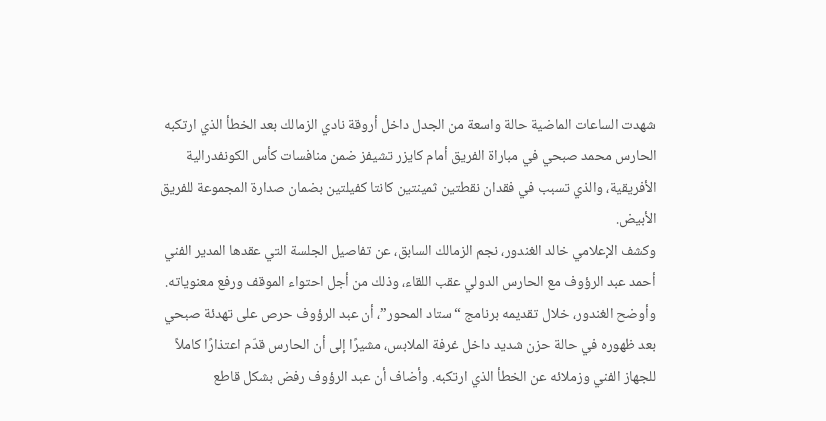شهدت الساعات الماضية حالة واسعة من الجدل داخل أروقة نادي الزمالك بعد الخطأ الذي ارتكبه الحارس محمد صبحي في مباراة الفريق أمام كايزر تشيفز ضمن منافسات كأس الكونفدرالية الأفريقية، والذي تسبب في فقدان نقطتين ثمينتين كانتا كفيلتين بضمان صدارة المجموعة للفريق الأبيض.
وكشف الإعلامي خالد الغندور، نجم الزمالك السابق، عن تفاصيل الجلسة التي عقدها المدير الفني أحمد عبد الرؤوف مع الحارس الدولي عقب اللقاء، وذلك من أجل احتواء الموقف ورفع معنوياته.
وأوضح الغندور، خلال تقديمه برنامج “ستاد المحور”، أن عبد الرؤوف حرص على تهدئة صبحي بعد ظهوره في حالة حزن شديد داخل غرفة الملابس، مشيرًا إلى أن الحارس قدّم اعتذارًا كاملاً للجهاز الفني وزملائه عن الخطأ الذي ارتكبه. وأضاف أن عبد الرؤوف رفض بشكل قاطع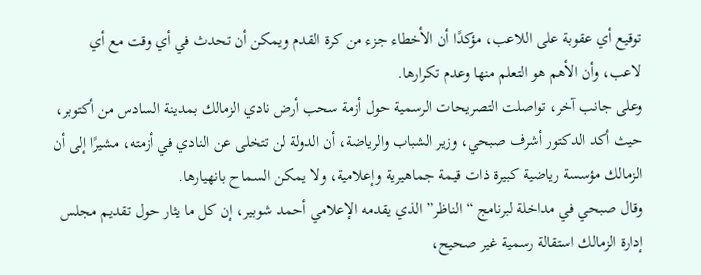توقيع أي عقوبة على اللاعب، مؤكدًا أن الأخطاء جزء من كرة القدم ويمكن أن تحدث في أي وقت مع أي لاعب، وأن الأهم هو التعلم منها وعدم تكرارها.
وعلى جانب آخر، تواصلت التصريحات الرسمية حول أزمة سحب أرض نادي الزمالك بمدينة السادس من أكتوبر، حيث أكد الدكتور أشرف صبحي، وزير الشباب والرياضة، أن الدولة لن تتخلى عن النادي في أزمته، مشيرًا إلى أن الزمالك مؤسسة رياضية كبيرة ذات قيمة جماهيرية وإعلامية، ولا يمكن السماح بانهيارها.
وقال صبحي في مداخلة لبرنامج “الناظر” الذي يقدمه الإعلامي أحمد شوبير، إن كل ما يثار حول تقديم مجلس إدارة الزمالك استقالة رسمية غير صحيح،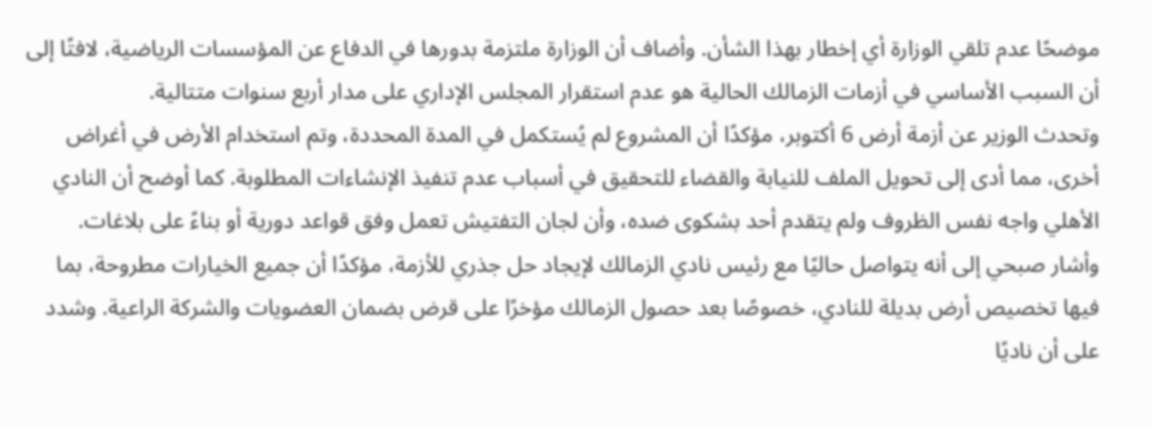موضحًا عدم تلقي الوزارة أي إخطار بهذا الشأن. وأضاف أن الوزارة ملتزمة بدورها في الدفاع عن المؤسسات الرياضية، لافتًا إلى أن السبب الأساسي في أزمات الزمالك الحالية هو عدم استقرار المجلس الإداري على مدار أربع سنوات متتالية.
وتحدث الوزير عن أزمة أرض 6 أكتوبر، مؤكدًا أن المشروع لم يُستكمل في المدة المحددة، وتم استخدام الأرض في أغراض أخرى، مما أدى إلى تحويل الملف للنيابة والقضاء للتحقيق في أسباب عدم تنفيذ الإنشاءات المطلوبة. كما أوضح أن النادي الأهلي واجه نفس الظروف ولم يتقدم أحد بشكوى ضده، وأن لجان التفتيش تعمل وفق قواعد دورية أو بناءً على بلاغات.
وأشار صبحي إلى أنه يتواصل حاليًا مع رئيس نادي الزمالك لإيجاد حل جذري للأزمة، مؤكدًا أن جميع الخيارات مطروحة، بما فيها تخصيص أرض بديلة للنادي، خصوصًا بعد حصول الزمالك مؤخرًا على قرض بضمان العضويات والشركة الراعية. وشدد على أن ناديًا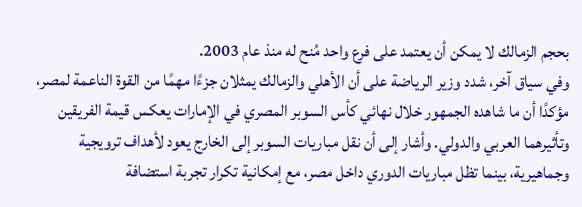بحجم الزمالك لا يمكن أن يعتمد على فرع واحد مُنح له منذ عام 2003.
وفي سياق آخر، شدد وزير الرياضة على أن الأهلي والزمالك يمثلان جزءًا مهمًا من القوة الناعمة لمصر، مؤكدًا أن ما شاهده الجمهور خلال نهائي كأس السوبر المصري في الإمارات يعكس قيمة الفريقين وتأثيرهما العربي والدولي. وأشار إلى أن نقل مباريات السوبر إلى الخارج يعود لأهداف ترويجية وجماهيرية، بينما تظل مباريات الدوري داخل مصر، مع إمكانية تكرار تجربة استضافة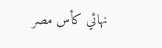نهائي كأس مصر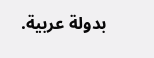بدولة عربية.